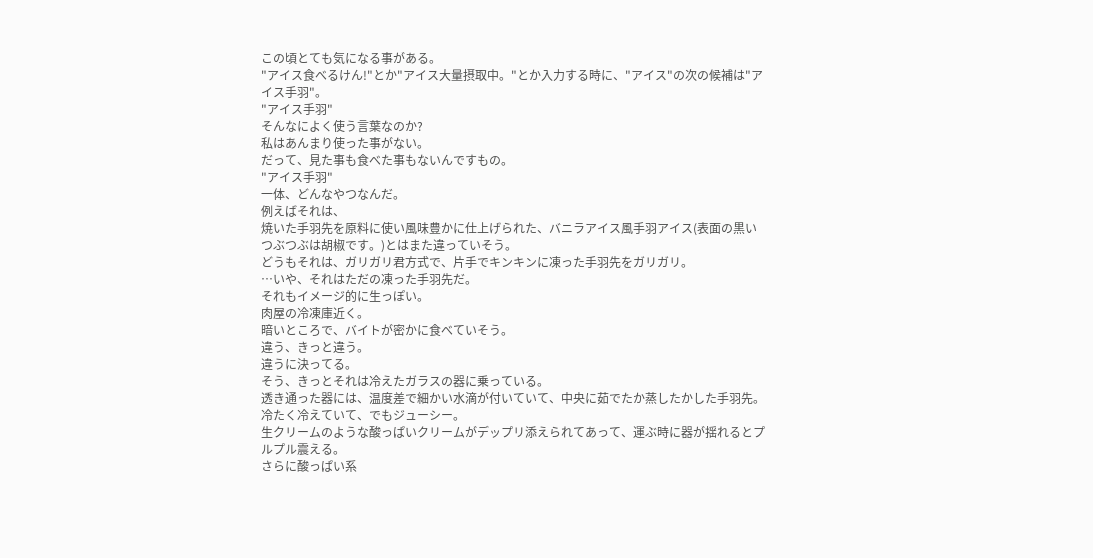この頃とても気になる事がある。
"アイス食べるけん!"とか"アイス大量摂取中。"とか入力する時に、"アイス"の次の候補は"アイス手羽"。
"アイス手羽"
そんなによく使う言葉なのか?
私はあんまり使った事がない。
だって、見た事も食べた事もないんですもの。
"アイス手羽"
一体、どんなやつなんだ。
例えばそれは、
焼いた手羽先を原料に使い風味豊かに仕上げられた、バニラアイス風手羽アイス(表面の黒いつぶつぶは胡椒です。)とはまた違っていそう。
どうもそれは、ガリガリ君方式で、片手でキンキンに凍った手羽先をガリガリ。
…いや、それはただの凍った手羽先だ。
それもイメージ的に生っぽい。
肉屋の冷凍庫近く。
暗いところで、バイトが密かに食べていそう。
違う、きっと違う。
違うに決ってる。
そう、きっとそれは冷えたガラスの器に乗っている。
透き通った器には、温度差で細かい水滴が付いていて、中央に茹でたか蒸したかした手羽先。
冷たく冷えていて、でもジューシー。
生クリームのような酸っぱいクリームがデップリ添えられてあって、運ぶ時に器が揺れるとプルプル震える。
さらに酸っぱい系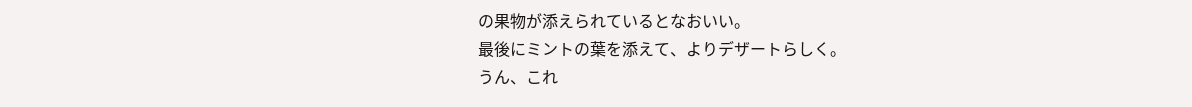の果物が添えられているとなおいい。
最後にミントの葉を添えて、よりデザートらしく。
うん、これ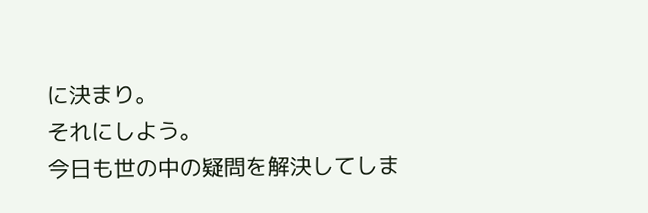に決まり。
それにしよう。
今日も世の中の疑問を解決してしま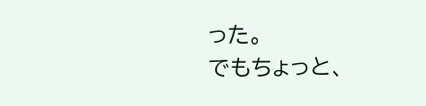った。
でもちょっと、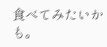食べてみたいかも。